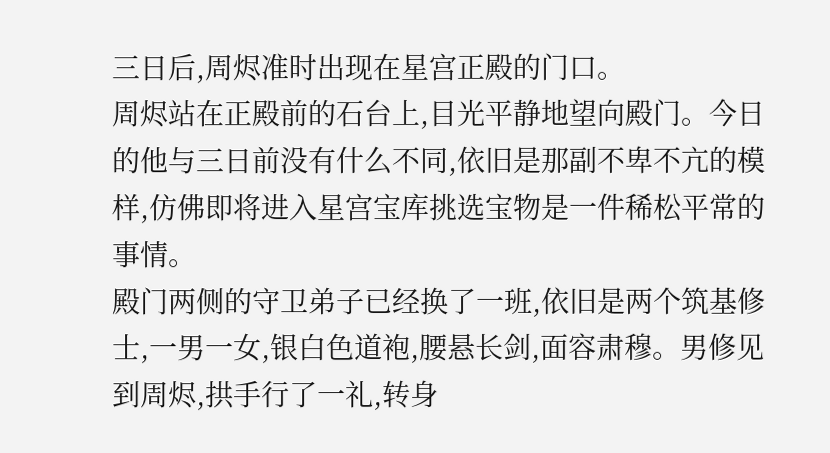三日后,周烬准时出现在星宫正殿的门口。
周烬站在正殿前的石台上,目光平静地望向殿门。今日的他与三日前没有什么不同,依旧是那副不卑不亢的模样,仿佛即将进入星宫宝库挑选宝物是一件稀松平常的事情。
殿门两侧的守卫弟子已经换了一班,依旧是两个筑基修士,一男一女,银白色道袍,腰悬长剑,面容肃穆。男修见到周烬,拱手行了一礼,转身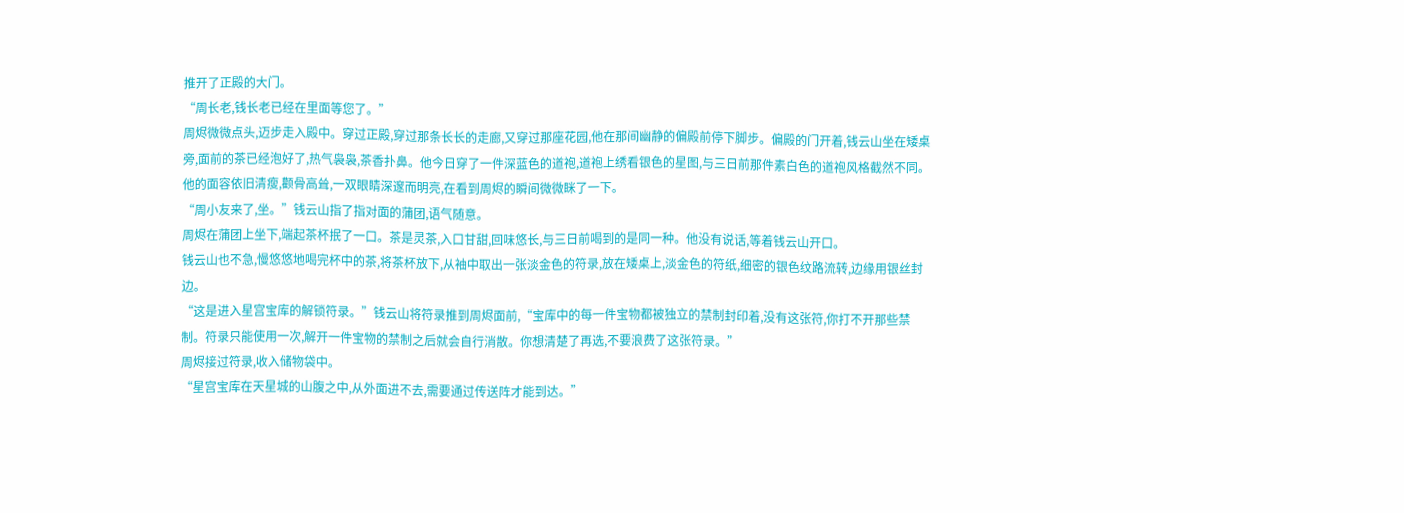推开了正殿的大门。
“周长老,钱长老已经在里面等您了。”
周烬微微点头,迈步走入殿中。穿过正殿,穿过那条长长的走廊,又穿过那座花园,他在那间幽静的偏殿前停下脚步。偏殿的门开着,钱云山坐在矮桌旁,面前的茶已经泡好了,热气袅袅,茶香扑鼻。他今日穿了一件深蓝色的道袍,道袍上绣看银色的星图,与三日前那件素白色的道袍风格截然不同。他的面容依旧清瘦,颧骨高耸,一双眼睛深邃而明亮,在看到周烬的瞬间微微眯了一下。
“周小友来了,坐。”钱云山指了指对面的蒲团,语气随意。
周烬在蒲团上坐下,端起茶杯抿了一口。茶是灵茶,入口甘甜,回味悠长,与三日前喝到的是同一种。他没有说话,等着钱云山开口。
钱云山也不急,慢悠悠地喝完杯中的茶,将茶杯放下,从袖中取出一张淡金色的符录,放在矮桌上,淡金色的符纸,细密的银色纹路流转,边缘用银丝封边。
“这是进入星宫宝库的解锁符录。”钱云山将符录推到周烬面前,“宝库中的每一件宝物都被独立的禁制封印着,没有这张符,你打不开那些禁制。符录只能使用一次,解开一件宝物的禁制之后就会自行消散。你想清楚了再选,不要浪费了这张符录。”
周烬接过符录,收入储物袋中。
“星宫宝库在天星城的山腹之中,从外面进不去,需要通过传送阵才能到达。”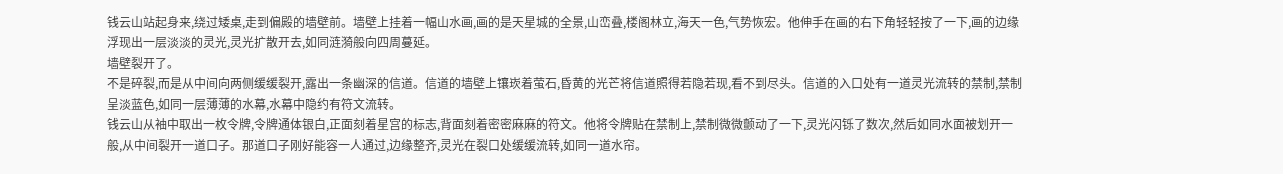钱云山站起身来,绕过矮桌,走到偏殿的墙壁前。墙壁上挂着一幅山水画,画的是天星城的全景,山峦叠,楼阁林立,海天一色,气势恢宏。他伸手在画的右下角轻轻按了一下,画的边缘浮现出一层淡淡的灵光,灵光扩散开去,如同涟漪般向四周蔓延。
墙壁裂开了。
不是碎裂,而是从中间向两侧缓缓裂开,露出一条幽深的信道。信道的墙壁上镶崁着萤石,昏黄的光芒将信道照得若隐若现,看不到尽头。信道的入口处有一道灵光流转的禁制,禁制呈淡蓝色,如同一层薄薄的水幕,水幕中隐约有符文流转。
钱云山从袖中取出一枚令牌,令牌通体银白,正面刻着星宫的标志,背面刻着密密麻麻的符文。他将令牌贴在禁制上,禁制微微颤动了一下,灵光闪铄了数次,然后如同水面被划开一般,从中间裂开一道口子。那道口子刚好能容一人通过,边缘整齐,灵光在裂口处缓缓流转,如同一道水帘。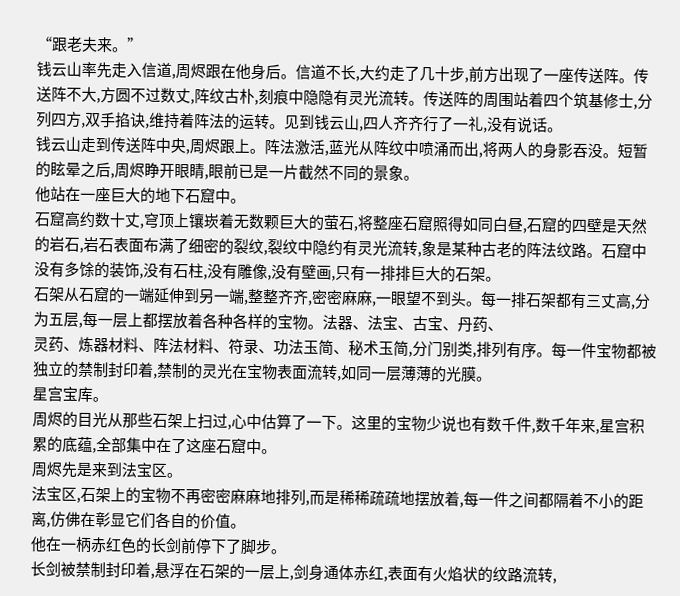“跟老夫来。”
钱云山率先走入信道,周烬跟在他身后。信道不长,大约走了几十步,前方出现了一座传送阵。传送阵不大,方圆不过数丈,阵纹古朴,刻痕中隐隐有灵光流转。传送阵的周围站着四个筑基修士,分列四方,双手掐诀,维持着阵法的运转。见到钱云山,四人齐齐行了一礼,没有说话。
钱云山走到传送阵中央,周烬跟上。阵法激活,蓝光从阵纹中喷涌而出,将两人的身影吞没。短暂的眩晕之后,周烬睁开眼睛,眼前已是一片截然不同的景象。
他站在一座巨大的地下石窟中。
石窟高约数十丈,穹顶上镶崁着无数颗巨大的萤石,将整座石窟照得如同白昼,石窟的四壁是天然的岩石,岩石表面布满了细密的裂纹,裂纹中隐约有灵光流转,象是某种古老的阵法纹路。石窟中没有多馀的装饰,没有石柱,没有雕像,没有壁画,只有一排排巨大的石架。
石架从石窟的一端延伸到另一端,整整齐齐,密密麻麻,一眼望不到头。每一排石架都有三丈高,分为五层,每一层上都摆放着各种各样的宝物。法器、法宝、古宝、丹药、
灵药、炼器材料、阵法材料、符录、功法玉简、秘术玉简,分门别类,排列有序。每一件宝物都被独立的禁制封印着,禁制的灵光在宝物表面流转,如同一层薄薄的光膜。
星宫宝库。
周烬的目光从那些石架上扫过,心中估算了一下。这里的宝物少说也有数千件,数千年来,星宫积累的底蕴,全部集中在了这座石窟中。
周烬先是来到法宝区。
法宝区,石架上的宝物不再密密麻麻地排列,而是稀稀疏疏地摆放着,每一件之间都隔着不小的距离,仿佛在彰显它们各自的价值。
他在一柄赤红色的长剑前停下了脚步。
长剑被禁制封印着,悬浮在石架的一层上,剑身通体赤红,表面有火焰状的纹路流转,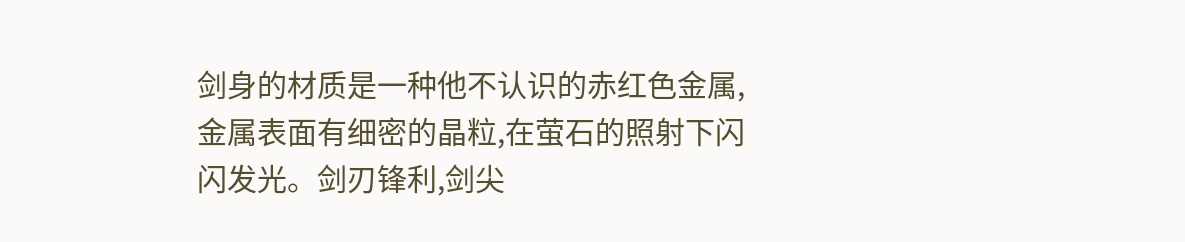剑身的材质是一种他不认识的赤红色金属,金属表面有细密的晶粒,在萤石的照射下闪闪发光。剑刃锋利,剑尖